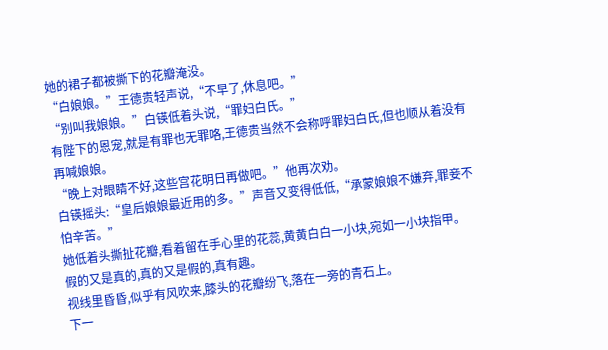她的裙子都被撕下的花瓣淹没。
“白娘娘。”王德贵轻声说,“不早了,休息吧。”
“别叫我娘娘。”白锳低着头说,“罪妇白氏。”
有陛下的恩宠,就是有罪也无罪咯,王德贵当然不会称呼罪妇白氏,但也顺从着没有再喊娘娘。
“晚上对眼睛不好,这些宫花明日再做吧。”他再次劝。
白锳摇头:“皇后娘娘最近用的多。”声音又变得低低,“承蒙娘娘不嫌弃,罪妾不怕辛苦。”
她低着头撕扯花瓣,看着留在手心里的花蕊,黄黄白白一小块,宛如一小块指甲。
假的又是真的,真的又是假的,真有趣。
视线里昏昏,似乎有风吹来,膝头的花瓣纷飞,落在一旁的青石上。
下一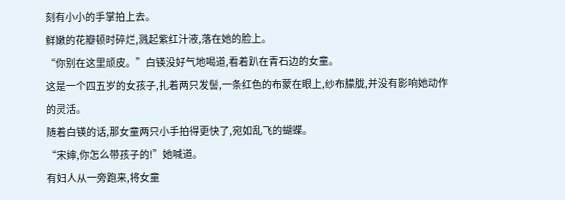刻有小小的手掌拍上去。
鲜嫩的花瓣顿时碎烂,溅起紫红汁液,落在她的脸上。
“你别在这里顽皮。”白锳没好气地喝道,看着趴在青石边的女童。
这是一个四五岁的女孩子,扎着两只发髻,一条红色的布蒙在眼上,纱布朦胧,并没有影响她动作的灵活。
随着白锳的话,那女童两只小手拍得更快了,宛如乱飞的蝴蝶。
“宋婶,你怎么带孩子的!”她喊道。
有妇人从一旁跑来,将女童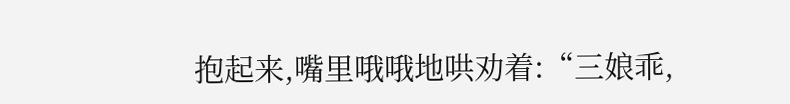抱起来,嘴里哦哦地哄劝着:“三娘乖,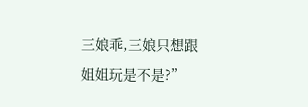三娘乖,三娘只想跟姐姐玩是不是?”